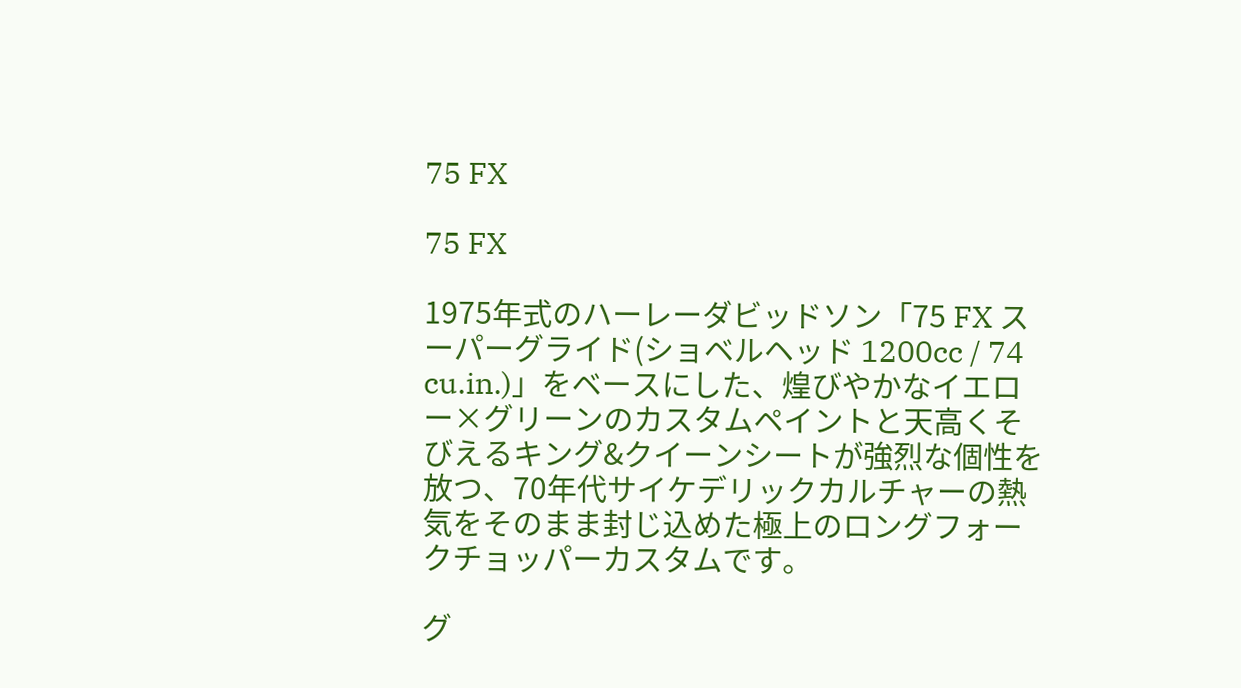75 FX

75 FX

1975年式のハーレーダビッドソン「75 FX スーパーグライド(ショベルヘッド 1200cc / 74 cu.in.)」をベースにした、煌びやかなイエロー×グリーンのカスタムペイントと天高くそびえるキング&クイーンシートが強烈な個性を放つ、70年代サイケデリックカルチャーの熱気をそのまま封じ込めた極上のロングフォークチョッパーカスタムです。

グ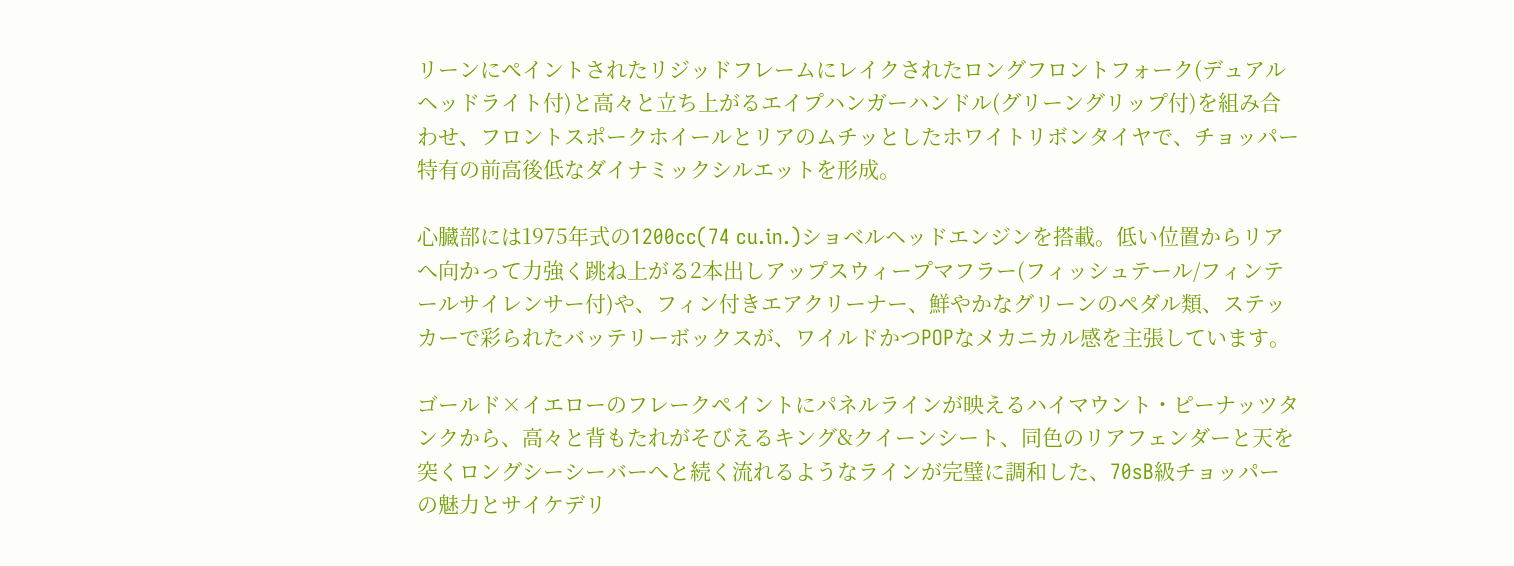リーンにペイントされたリジッドフレームにレイクされたロングフロントフォーク(デュアルヘッドライト付)と高々と立ち上がるエイプハンガーハンドル(グリーングリップ付)を組み合わせ、フロントスポークホイールとリアのムチッとしたホワイトリボンタイヤで、チョッパー特有の前高後低なダイナミックシルエットを形成。

心臓部には1975年式の1200cc(74 cu.in.)ショベルヘッドエンジンを搭載。低い位置からリアへ向かって力強く跳ね上がる2本出しアップスウィープマフラー(フィッシュテール/フィンテールサイレンサー付)や、フィン付きエアクリーナー、鮮やかなグリーンのペダル類、ステッカーで彩られたバッテリーボックスが、ワイルドかつPOPなメカニカル感を主張しています。

ゴールド×イエローのフレークペイントにパネルラインが映えるハイマウント・ピーナッツタンクから、高々と背もたれがそびえるキング&クイーンシート、同色のリアフェンダーと天を突くロングシーシーバーへと続く流れるようなラインが完璧に調和した、70sB級チョッパーの魅力とサイケデリ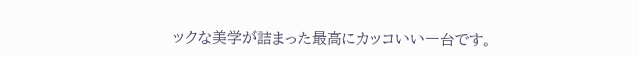ックな美学が詰まった最高にカッコいい一台です。